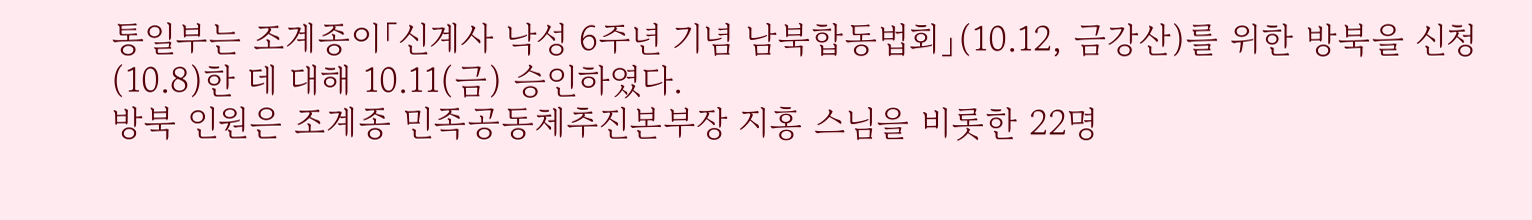통일부는 조계종이「신계사 낙성 6주년 기념 남북합동법회」(10.12, 금강산)를 위한 방북을 신청(10.8)한 데 대해 10.11(금) 승인하였다.
방북 인원은 조계종 민족공동체추진본부장 지홍 스님을 비롯한 22명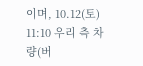이며, 10.12(토) 11:10 우리 측 차량(버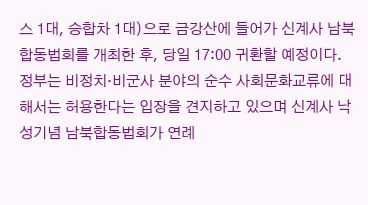스 1대, 승합차 1대)으로 금강산에 들어가 신계사 남북합동법회를 개최한 후, 당일 17:00 귀환할 예정이다.
정부는 비정치·비군사 분야의 순수 사회문화교류에 대해서는 허용한다는 입장을 견지하고 있으며 신계사 낙성기념 남북합동법회가 연례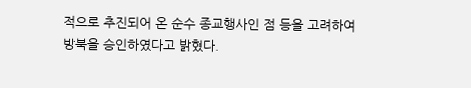적으로 추진되어 온 순수 종교행사인 점 등을 고려하여 방북을 승인하였다고 밝혔다.